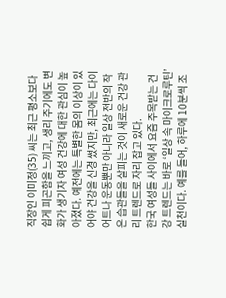직장인 이미정(35) 씨는 최근 평소보다 쉽게 피곤함을 느끼고, 생리 주기에도 변화가 생기자 여성 건강에 대한 관심이 높아졌다. 예전에는 특별한 몸의 이상이 있어야 건강을 신경 썼지만, 최근에는 다이어트나 운동뿐만 아니라 일상 전반의 작은 습관들을 살피는 것이 새로운 건강 관리 트렌드로 자리 잡고 있다.
한국 여성들 사이에서 요즘 주목받는 건강 트렌드는 바로 ‘일상 속 마이크로루틴’ 실천이다. 예를 들어, 하루에 10분씩 조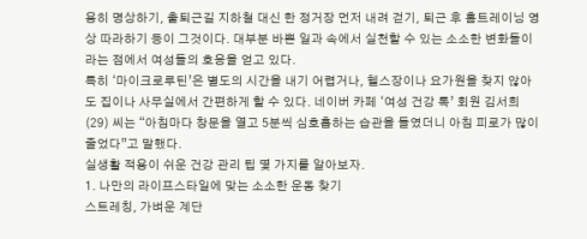용히 명상하기, 출퇴근길 지하철 대신 한 정거장 먼저 내려 걷기, 퇴근 후 홈트레이닝 영상 따라하기 등이 그것이다. 대부분 바쁜 일과 속에서 실천할 수 있는 소소한 변화들이라는 점에서 여성들의 호응을 얻고 있다.
특히 ‘마이크로루틴’은 별도의 시간을 내기 어렵거나, 헬스장이나 요가원을 찾지 않아도 집이나 사무실에서 간편하게 할 수 있다. 네이버 카페 ‘여성 건강 톡’ 회원 김서희(29) 씨는 “아침마다 창문을 열고 5분씩 심호흡하는 습관을 들였더니 아침 피로가 많이 줄었다”고 말했다.
실생활 적용이 쉬운 건강 관리 팁 몇 가지를 알아보자.
1. 나만의 라이프스타일에 맞는 소소한 운동 찾기
스트레칭, 가벼운 계단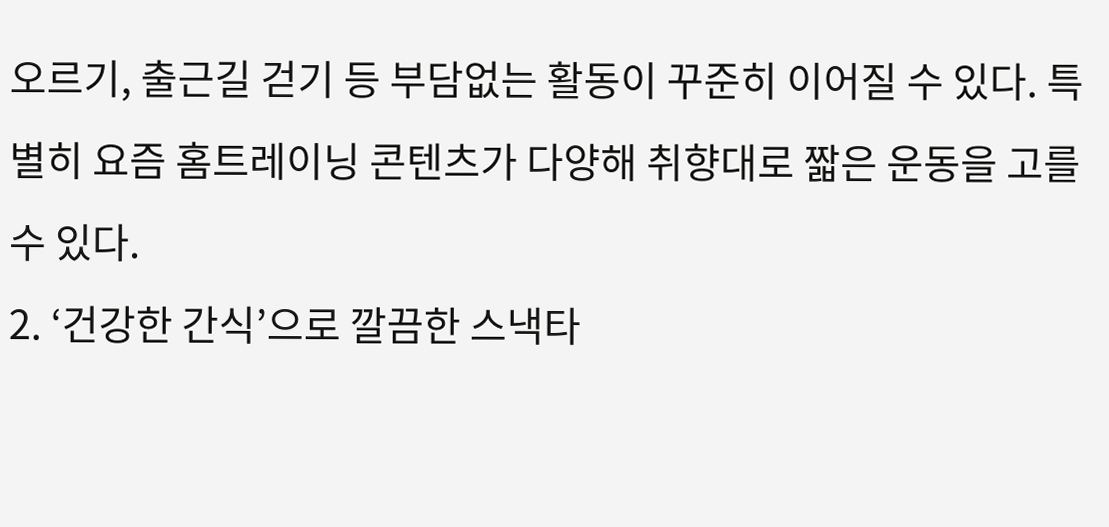오르기, 출근길 걷기 등 부담없는 활동이 꾸준히 이어질 수 있다. 특별히 요즘 홈트레이닝 콘텐츠가 다양해 취향대로 짧은 운동을 고를 수 있다.
2. ‘건강한 간식’으로 깔끔한 스낵타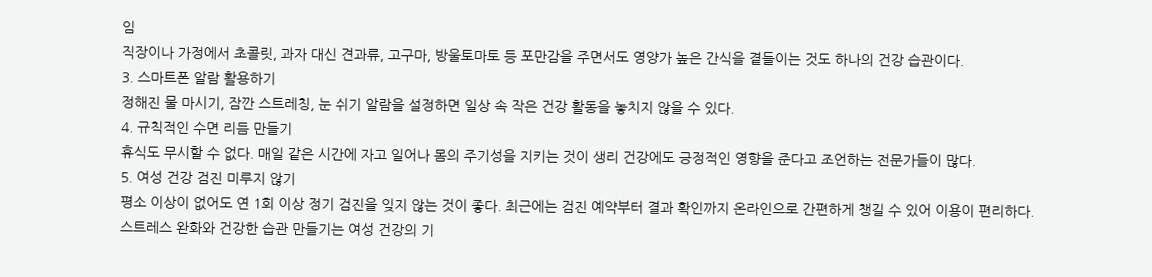임
직장이나 가정에서 초콜릿, 과자 대신 견과류, 고구마, 방울토마토 등 포만감을 주면서도 영양가 높은 간식을 곁들이는 것도 하나의 건강 습관이다.
3. 스마트폰 알람 활용하기
정해진 물 마시기, 잠깐 스트레칭, 눈 쉬기 알람을 설정하면 일상 속 작은 건강 활동을 놓치지 않을 수 있다.
4. 규칙적인 수면 리듬 만들기
휴식도 무시할 수 없다. 매일 같은 시간에 자고 일어나 몸의 주기성을 지키는 것이 생리 건강에도 긍정적인 영향을 준다고 조언하는 전문가들이 많다.
5. 여성 건강 검진 미루지 않기
평소 이상이 없어도 연 1회 이상 정기 검진을 잊지 않는 것이 좋다. 최근에는 검진 예약부터 결과 확인까지 온라인으로 간편하게 챙길 수 있어 이용이 편리하다.
스트레스 완화와 건강한 습관 만들기는 여성 건강의 기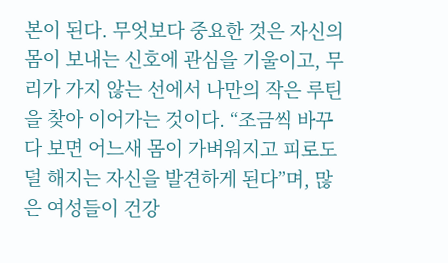본이 된다. 무엇보다 중요한 것은 자신의 몸이 보내는 신호에 관심을 기울이고, 무리가 가지 않는 선에서 나만의 작은 루틴을 찾아 이어가는 것이다. “조금씩 바꾸다 보면 어느새 몸이 가벼워지고 피로도 덜 해지는 자신을 발견하게 된다”며, 많은 여성들이 건강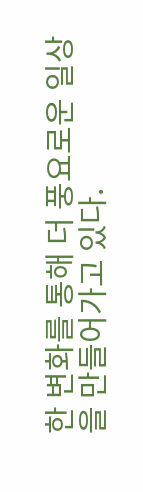한 변화를 통해 더 풍요로운 일상을 만들어가고 있다.